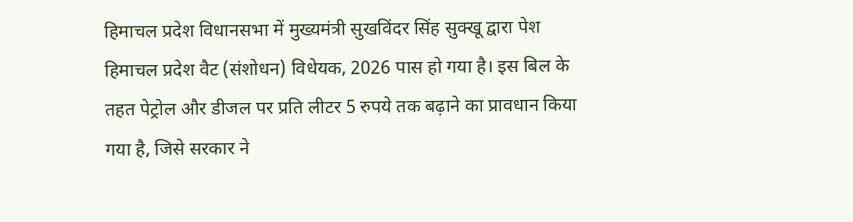हिमाचल प्रदेश विधानसभा में मुख्यमंत्री सुखविंदर सिंह सुक्खू द्वारा पेश हिमाचल प्रदेश वैट (संशोधन) विधेयक, 2026 पास हो गया है। इस बिल के तहत पेट्रोल और डीजल पर प्रति लीटर 5 रुपये तक बढ़ाने का प्रावधान किया गया है, जिसे सरकार ने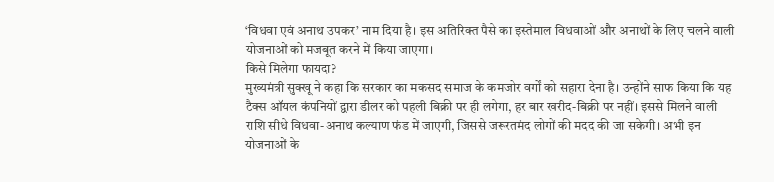‘विधवा एवं अनाथ उपकर’ नाम दिया है। इस अतिरिक्त पैसे का इस्तेमाल विधवाओं और अनाथों के लिए चलने वाली योजनाओं को मजबूत करने में किया जाएगा।
किसे मिलेगा फायदा?
मुख्यमंत्री सुक्खू ने कहा कि सरकार का मकसद समाज के कमजोर वर्गों को सहारा देना है। उन्होंने साफ किया कि यह टैक्स ऑयल कंपनियों द्वारा डीलर को पहली बिक्री पर ही लगेगा, हर बार खरीद-बिक्री पर नहीं। इससे मिलने वाली राशि सीधे विधवा-अनाथ कल्याण फंड में जाएगी, जिससे जरूरतमंद लोगों की मदद की जा सकेगी। अभी इन योजनाओं के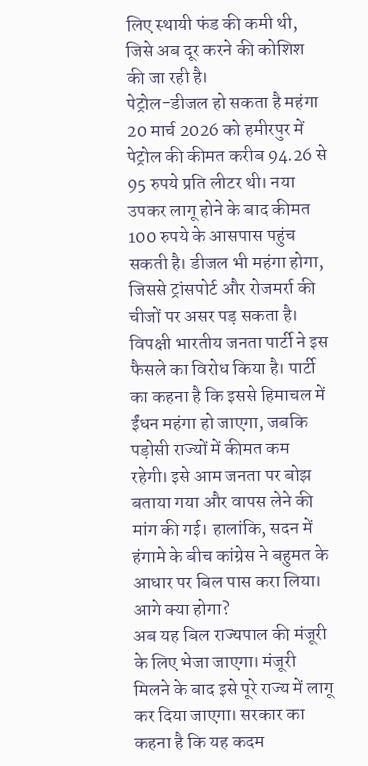लिए स्थायी फंड की कमी थी, जिसे अब दूर करने की कोशिश की जा रही है।
पेट्रोल-डीजल हो सकता है महंगा
20 मार्च 2026 को हमीरपुर में पेट्रोल की कीमत करीब 94.26 से 95 रुपये प्रति लीटर थी। नया उपकर लागू होने के बाद कीमत 100 रुपये के आसपास पहुंच सकती है। डीजल भी महंगा होगा, जिससे ट्रांसपोर्ट और रोजमर्रा की चीजों पर असर पड़ सकता है।
विपक्षी भारतीय जनता पार्टी ने इस फैसले का विरोध किया है। पार्टी का कहना है कि इससे हिमाचल में ईंधन महंगा हो जाएगा, जबकि पड़ोसी राज्यों में कीमत कम रहेगी। इसे आम जनता पर बोझ बताया गया और वापस लेने की मांग की गई। हालांकि, सदन में हंगामे के बीच कांग्रेस ने बहुमत के आधार पर बिल पास करा लिया।
आगे क्या होगा?
अब यह बिल राज्यपाल की मंजूरी के लिए भेजा जाएगा। मंजूरी मिलने के बाद इसे पूरे राज्य में लागू कर दिया जाएगा। सरकार का कहना है कि यह कदम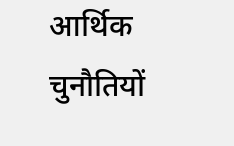आर्थिक चुनौतियों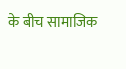के बीच सामाजिक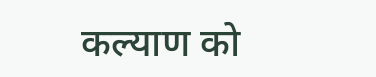कल्याण को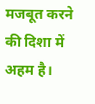मजबूत करने की दिशा में अहम है।